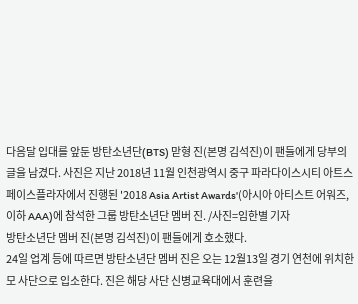다음달 입대를 앞둔 방탄소년단(BTS) 맏형 진(본명 김석진)이 팬들에게 당부의 글을 남겼다. 사진은 지난 2018년 11월 인천광역시 중구 파라다이스시티 아트스페이스플라자에서 진행된 '2018 Asia Artist Awards'(아시아 아티스트 어워즈, 이하 AAA)에 참석한 그룹 방탄소년단 멤버 진. /사진=임한별 기자
방탄소년단 멤버 진(본명 김석진)이 팬들에게 호소했다.
24일 업계 등에 따르면 방탄소년단 멤버 진은 오는 12월13일 경기 연천에 위치한 모 사단으로 입소한다. 진은 해당 사단 신병교육대에서 훈련을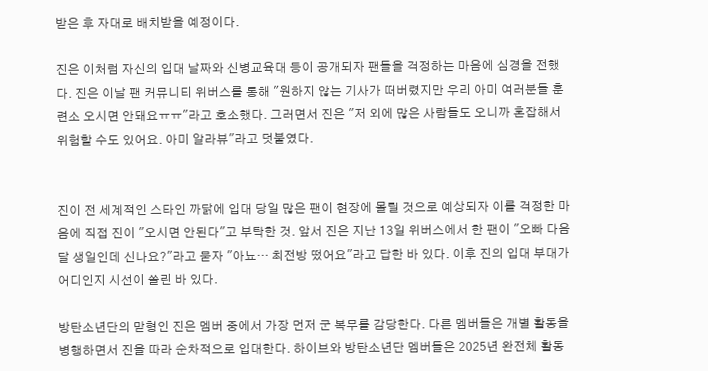받은 후 자대로 배치받을 예정이다.

진은 이처럼 자신의 입대 날짜와 신병교육대 등이 공개되자 팬들을 걱정하는 마음에 심경을 전했다. 진은 이날 팬 커뮤니티 위버스를 통해 "원하지 않는 기사가 떠버렸지만 우리 아미 여러분들 훈련소 오시면 안돼요ㅠㅠ"라고 호소했다. 그러면서 진은 "저 외에 많은 사람들도 오니까 혼잡해서 위험할 수도 있어요. 아미 알라뷰"라고 덧붙였다.


진이 전 세계적인 스타인 까닭에 입대 당일 많은 팬이 현장에 몰릴 것으로 예상되자 이를 걱정한 마음에 직접 진이 "오시면 안된다"고 부탁한 것. 앞서 진은 지난 13일 위버스에서 한 팬이 "오빠 다음 달 생일인데 신나요?"라고 묻자 "아뇨… 최전방 떴어요"라고 답한 바 있다. 이후 진의 입대 부대가 어디인지 시선이 쏠린 바 있다.

방탄소년단의 맏형인 진은 멤버 중에서 가장 먼저 군 복무를 감당한다. 다른 멤버들은 개별 활동을 병행하면서 진을 따라 순차적으로 입대한다. 하이브와 방탄소년단 멤버들은 2025년 완전체 활동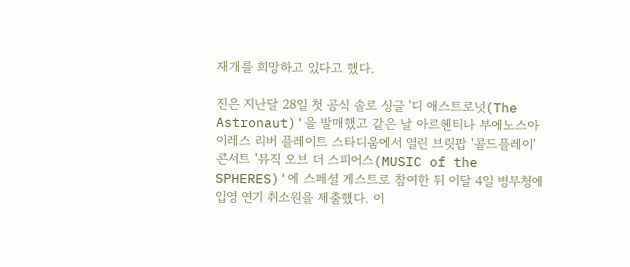재개를 희망하고 있다고 했다.

진은 지난달 28일 첫 공식 솔로 싱글 '디 애스트로넛(The Astronaut)'을 발매했고 같은 날 아르헨티나 부에노스아이레스 리버 플레이트 스타디움에서 열린 브릿팝 '콜드플레이' 콘서트 '뮤직 오브 더 스피어스(MUSIC of the SPHERES)'에 스페셜 게스트로 참여한 뒤 이달 4일 병무청에 입영 연기 취소원을 제출했다. 이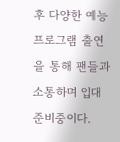후 다양한 예능 프로그램 출연을 통해 팬들과 소통하며 입대 준비중이다.